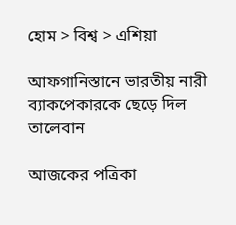হোম > বিশ্ব > এশিয়া

আফগানিস্তানে ভারতীয় নারী ব্যাকপেকারকে ছেড়ে দিল তালেবান

আজকের পত্রিকা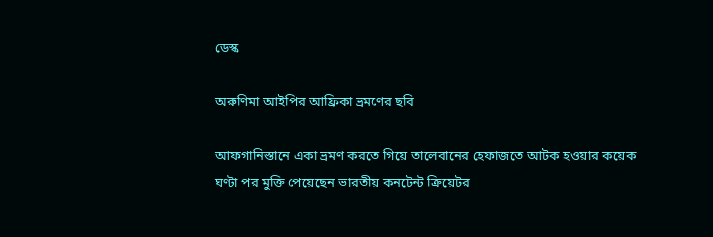ডেস্ক

অরুণিমা আইপির আফ্রিকা ভ্রমণের ছবি

আফগানিস্তানে একা ভ্রমণ করতে গিয়ে তালেবানের হেফাজতে আটক হওয়ার কয়েক ঘণ্টা পর মুক্তি পেয়েছেন ভারতীয় কনটেন্ট ক্রিয়েটর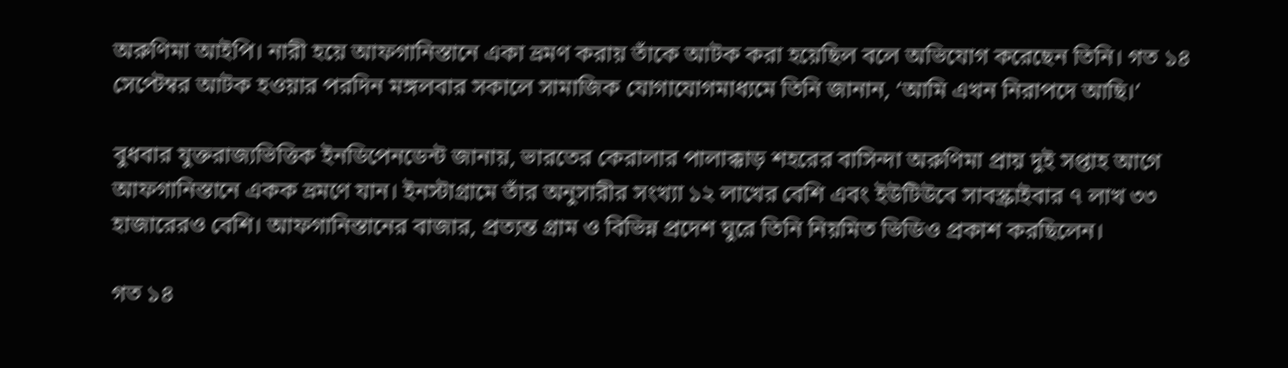অরুণিমা আইপি। নারী হয়ে আফগানিস্তানে একা ভ্রমণ করায় তাঁকে আটক করা হয়েছিল বলে অভিযোগ করেছেন তিনি। গত ১৪ সেপ্টেম্বর আটক হওয়ার পরদিন মঙ্গলবার সকালে সামাজিক যোগাযোগমাধ্যমে তিনি জানান, ‘আমি এখন নিরাপদে আছি।’

বুধবার যুক্তরাজ্যভিত্তিক ইনডিপেনডেন্ট জানায়, ভারতের কেরালার পালাক্কাড় শহরের বাসিন্দা অরুণিমা প্রায় দুই সপ্তাহ আগে আফগানিস্তানে একক ভ্রমণে যান। ইনস্টাগ্রামে তাঁর অনুসারীর সংখ্যা ১২ লাখের বেশি এবং ইউটিউবে সাবস্ক্রাইবার ৭ লাখ ৩৩ হাজারেরও বেশি। আফগানিস্তানের বাজার, প্রত্যন্ত গ্রাম ও বিভিন্ন প্রদেশ ঘুরে তিনি নিয়মিত ভিডিও প্রকাশ করছিলেন।

গত ১৪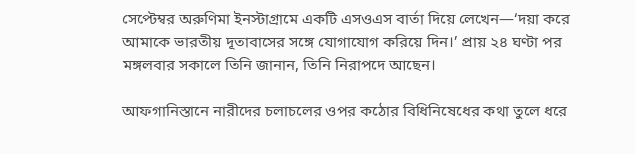সেপ্টেম্বর অরুণিমা ইনস্টাগ্রামে একটি এসওএস বার্তা দিয়ে লেখেন—‘দয়া করে আমাকে ভারতীয় দূতাবাসের সঙ্গে যোগাযোগ করিয়ে দিন।’ প্রায় ২৪ ঘণ্টা পর মঙ্গলবার সকালে তিনি জানান, তিনি নিরাপদে আছেন।

আফগানিস্তানে নারীদের চলাচলের ওপর কঠোর বিধিনিষেধের কথা তুলে ধরে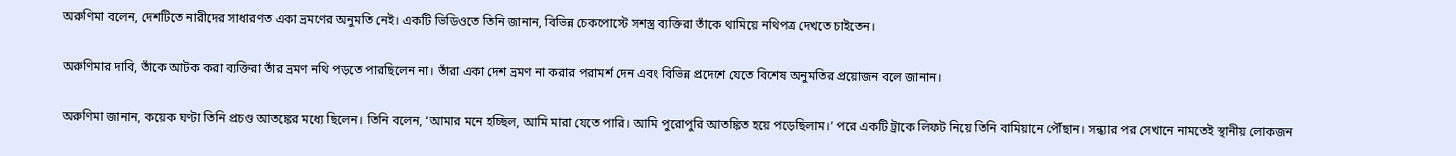অরুণিমা বলেন, দেশটিতে নারীদের সাধারণত একা ভ্রমণের অনুমতি নেই। একটি ভিডিওতে তিনি জানান, বিভিন্ন চেকপোস্টে সশস্ত্র ব্যক্তিরা তাঁকে থামিয়ে নথিপত্র দেখতে চাইতেন।

অরুণিমার দাবি, তাঁকে আটক করা ব্যক্তিরা তাঁর ভ্রমণ নথি পড়তে পারছিলেন না। তাঁরা একা দেশ ভ্রমণ না করার পরামর্শ দেন এবং বিভিন্ন প্রদেশে যেতে বিশেষ অনুমতির প্রয়োজন বলে জানান।

অরুণিমা জানান, কয়েক ঘণ্টা তিনি প্রচণ্ড আতঙ্কের মধ্যে ছিলেন। তিনি বলেন, ‘আমার মনে হচ্ছিল, আমি মারা যেতে পারি। আমি পুরোপুরি আতঙ্কিত হয়ে পড়েছিলাম।’ পরে একটি ট্রাকে লিফট নিয়ে তিনি বামিয়ানে পৌঁছান। সন্ধ্যার পর সেখানে নামতেই স্থানীয় লোকজন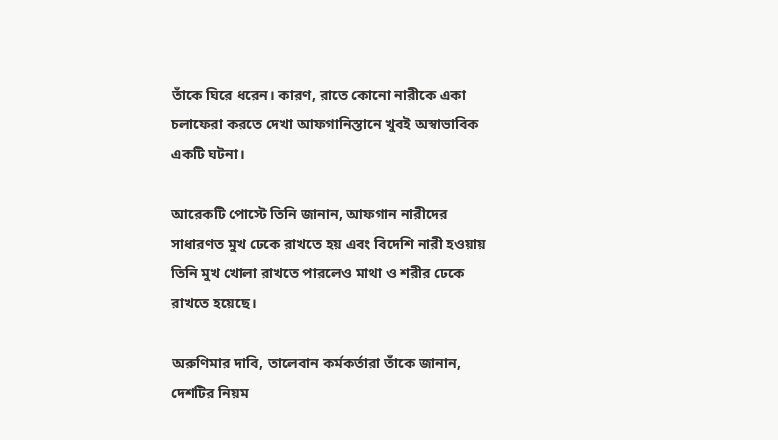তাঁকে ঘিরে ধরেন। কারণ, রাতে কোনো নারীকে একা চলাফেরা করতে দেখা আফগানিস্তানে খুবই অস্বাভাবিক একটি ঘটনা।

আরেকটি পোস্টে তিনি জানান, আফগান নারীদের সাধারণত মুখ ঢেকে রাখতে হয় এবং বিদেশি নারী হওয়ায় তিনি মুখ খোলা রাখতে পারলেও মাথা ও শরীর ঢেকে রাখতে হয়েছে।

অরুণিমার দাবি, তালেবান কর্মকর্তারা তাঁকে জানান, দেশটির নিয়ম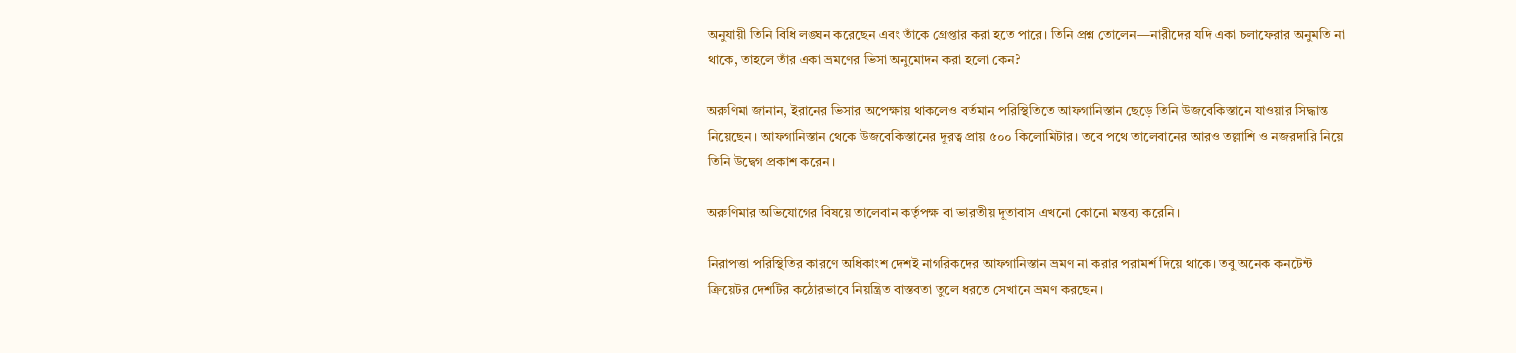অনুযায়ী তিনি বিধি লঙ্ঘন করেছেন এবং তাঁকে গ্রেপ্তার করা হতে পারে। তিনি প্রশ্ন তোলেন—নারীদের যদি একা চলাফেরার অনুমতি না থাকে, তাহলে তাঁর একা ভ্রমণের ভিসা অনুমোদন করা হলো কেন?

অরুণিমা জানান, ইরানের ভিসার অপেক্ষায় থাকলেও বর্তমান পরিস্থিতিতে আফগানিস্তান ছেড়ে তিনি উজবেকিস্তানে যাওয়ার সিদ্ধান্ত নিয়েছেন। আফগানিস্তান থেকে উজবেকিস্তানের দূরত্ব প্রায় ৫০০ কিলোমিটার। তবে পথে তালেবানের আরও তল্লাশি ও নজরদারি নিয়ে তিনি উদ্বেগ প্রকাশ করেন।

অরুণিমার অভিযোগের বিষয়ে তালেবান কর্তৃপক্ষ বা ভারতীয় দূতাবাস এখনো কোনো মন্তব্য করেনি।

নিরাপত্তা পরিস্থিতির কারণে অধিকাংশ দেশই নাগরিকদের আফগানিস্তান ভ্রমণ না করার পরামর্শ দিয়ে থাকে। তবু অনেক কনটেন্ট ক্রিয়েটর দেশটির কঠোরভাবে নিয়ন্ত্রিত বাস্তবতা তুলে ধরতে সেখানে ভ্রমণ করছেন।